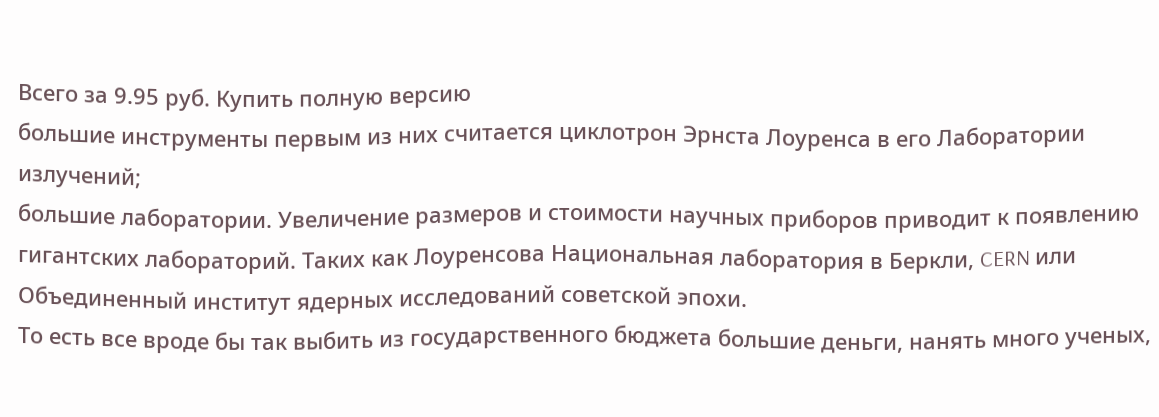Всего за 9.95 руб. Купить полную версию
большие инструменты первым из них считается циклотрон Эрнста Лоуренса в его Лаборатории излучений;
большие лаборатории. Увеличение размеров и стоимости научных приборов приводит к появлению гигантских лабораторий. Таких как Лоуренсова Национальная лаборатория в Беркли, CERN или Объединенный институт ядерных исследований советской эпохи.
То есть все вроде бы так выбить из государственного бюджета большие деньги, нанять много ученых,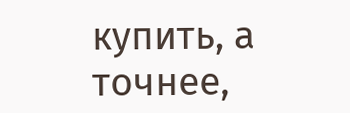купить, а точнее,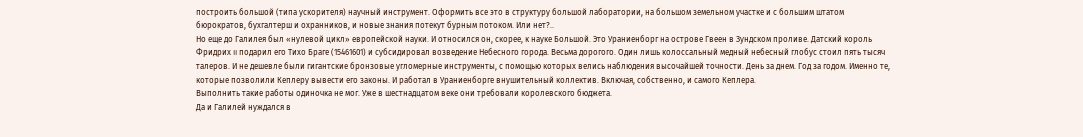построить большой (типа ускорителя) научный инструмент. Оформить все это в структуру большой лаборатории, на большом земельном участке и с большим штатом
бюрократов, бухгалтерш и охранников, и новые знания потекут бурным потоком. Или нет?..
Но еще до Галилея был «нулевой цикл» европейской науки. И относился он, скорее, к науке Большой. Это Ураниенборг на острове Гвеен в Зундском проливе. Датский король Фридрих II подарил его Тихо Браге (15461601) и субсидировал возведение Небесного города. Весьма дорогого. Один лишь колоссальный медный небесный глобус стоил пять тысяч талеров. И не дешевле были гигантские бронзовые угломерные инструменты, с помощью которых велись наблюдения высочайшей точности. День за днем. Год за годом. Именно те, которые позволили Кеплеру вывести его законы. И работал в Ураниенборге внушительный коллектив. Включая, собственно, и самого Кеплера.
Выполнить такие работы одиночка не мог. Уже в шестнадцатом веке они требовали королевского бюджета.
Да и Галилей нуждался в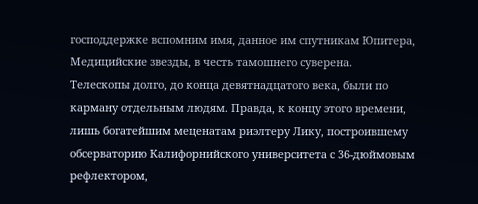господдержке вспомним имя, данное им спутникам Юпитера, Медицийские звезды, в честь тамошнего суверена.
Телескопы долго, до конца девятнадцатого века, были по карману отдельным людям. Правда, к концу этого времени, лишь богатейшим меценатам риэлтеру Лику, построившему обсерваторию Калифорнийского университета с 36-дюймовым рефлектором,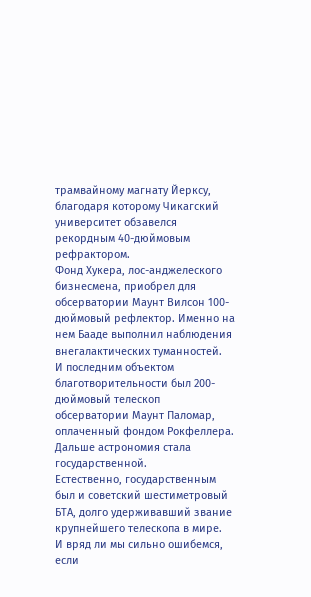трамвайному магнату Йерксу, благодаря которому Чикагский университет обзавелся рекордным 40-дюймовым рефрактором.
Фонд Хукера, лос-анджелеского бизнесмена, приобрел для обсерватории Маунт Вилсон 100-дюймовый рефлектор. Именно на нем Бааде выполнил наблюдения внегалактических туманностей.
И последним объектом благотворительности был 200-дюймовый телескоп обсерватории Маунт Паломар, оплаченный фондом Рокфеллера.
Дальше астрономия стала государственной.
Естественно, государственным был и советский шестиметровый БТА, долго удерживавший звание крупнейшего телескопа в мире.
И вряд ли мы сильно ошибемся, если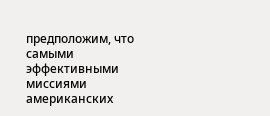предположим, что самыми эффективными миссиями американских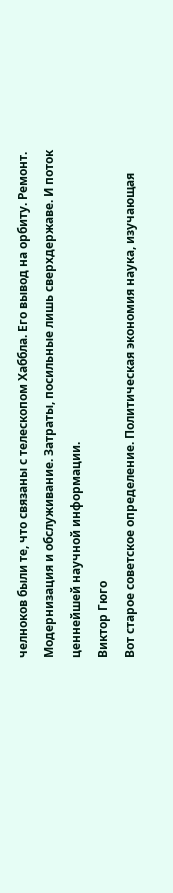челноков были те, что связаны с телескопом Хаббла. Его вывод на орбиту. Ремонт. Модернизация и обслуживание. Затраты, посильные лишь сверхдержаве. И поток ценнейшей научной информации.
Виктор Гюго
Вот старое советское определение. Политическая экономия наука, изучающая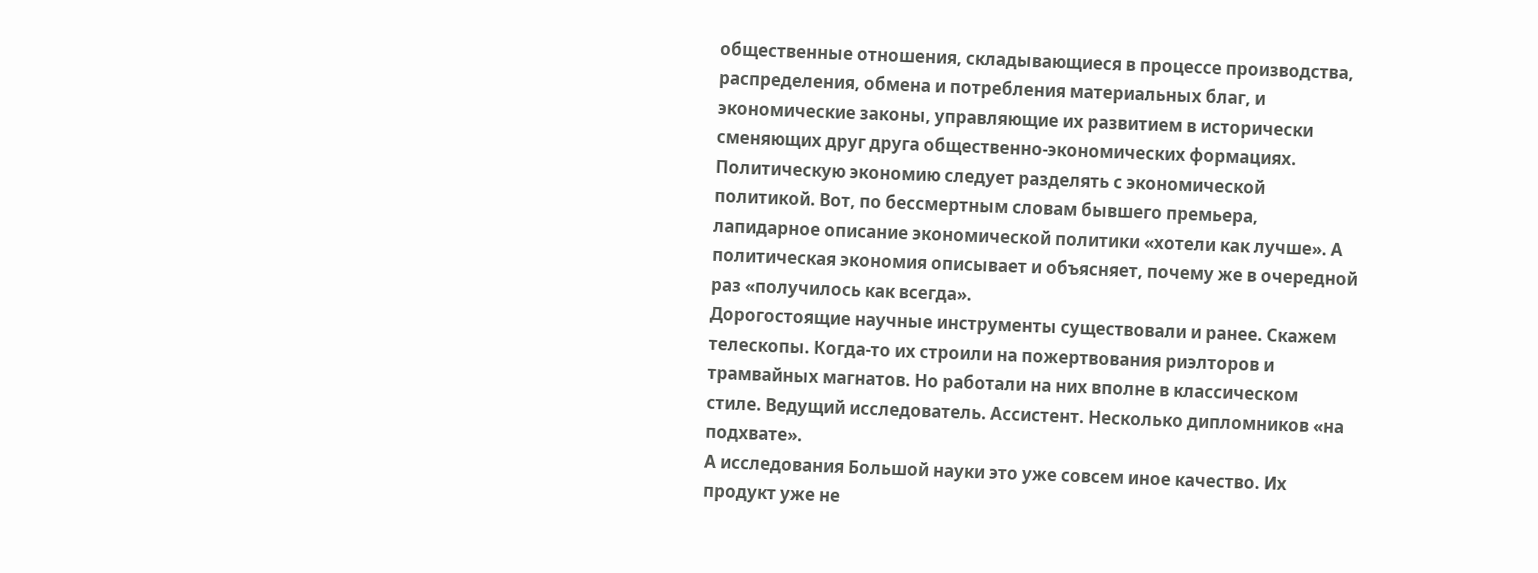общественные отношения, складывающиеся в процессе производства, распределения, обмена и потребления материальных благ, и экономические законы, управляющие их развитием в исторически сменяющих друг друга общественно-экономических формациях.
Политическую экономию следует разделять с экономической политикой. Вот, по бессмертным словам бывшего премьера, лапидарное описание экономической политики «хотели как лучше». А политическая экономия описывает и объясняет, почему же в очередной раз «получилось как всегда».
Дорогостоящие научные инструменты существовали и ранее. Скажем телескопы. Когда-то их строили на пожертвования риэлторов и трамвайных магнатов. Но работали на них вполне в классическом стиле. Ведущий исследователь. Ассистент. Несколько дипломников «на подхвате».
А исследования Большой науки это уже совсем иное качество. Их продукт уже не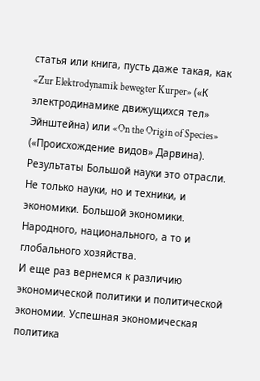статья или книга, пусть даже такая, как «Zur Elektrodynamik bewegter Kurper» («К электродинамике движущихся тел» Эйнштейна) или «On the Origin of Species» («Происхождение видов» Дарвина).
Результаты Большой науки это отрасли. Не только науки, но и техники, и экономики. Большой экономики. Народного, национального, а то и глобального хозяйства.
И еще раз вернемся к различию экономической политики и политической экономии. Успешная экономическая политика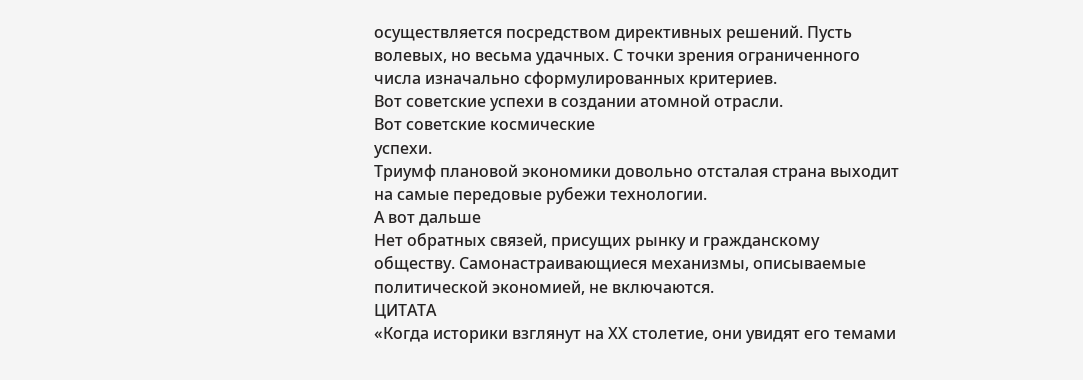осуществляется посредством директивных решений. Пусть волевых, но весьма удачных. С точки зрения ограниченного числа изначально сформулированных критериев.
Вот советские успехи в создании атомной отрасли.
Вот советские космические
успехи.
Триумф плановой экономики довольно отсталая страна выходит на самые передовые рубежи технологии.
А вот дальше
Нет обратных связей, присущих рынку и гражданскому обществу. Самонастраивающиеся механизмы, описываемые политической экономией, не включаются.
ЦИТАТА
«Когда историки взглянут на ХХ столетие, они увидят его темами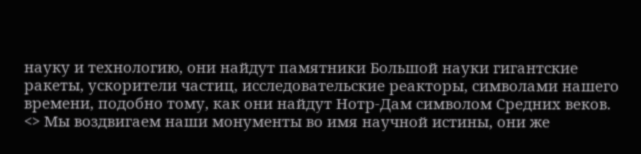науку и технологию, они найдут памятники Большой науки гигантские ракеты, ускорители частиц, исследовательские реакторы, символами нашего времени, подобно тому, как они найдут Нотр-Дам символом Средних веков. <> Мы воздвигаем наши монументы во имя научной истины, они же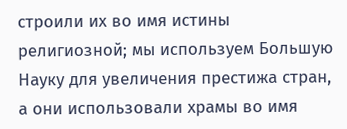строили их во имя истины религиозной; мы используем Большую Науку для увеличения престижа стран, а они использовали храмы во имя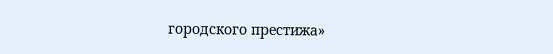городского престижа»